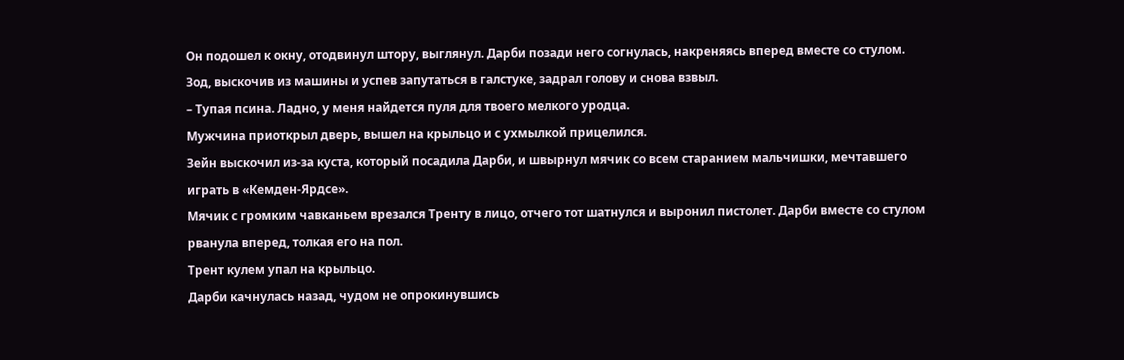Он подошел к окну, отодвинул штору, выглянул. Дарби позади него согнулась, накреняясь вперед вместе со стулом.
Зод, выскочив из машины и успев запутаться в галстуке, задрал голову и снова взвыл.
– Тупая псина. Ладно, у меня найдется пуля для твоего мелкого уродца.
Мужчина приоткрыл дверь, вышел на крыльцо и с ухмылкой прицелился.
Зейн выскочил из-за куста, который посадила Дарби, и швырнул мячик со всем старанием мальчишки, мечтавшего играть в «Кемден-Ярдсе».
Мячик с громким чавканьем врезался Тренту в лицо, отчего тот шатнулся и выронил пистолет. Дарби вместе со стулом рванула вперед, толкая его на пол.
Трент кулем упал на крыльцо.
Дарби качнулась назад, чудом не опрокинувшись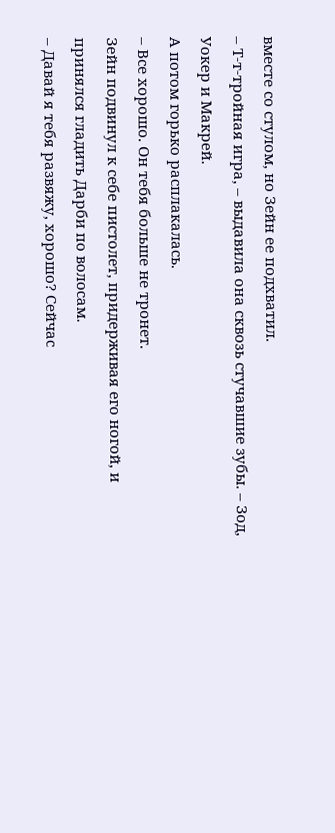вместе со стулом, но Зейн ее подхватил.
– Т-т-тройная игра, – выдавила она сквозь стучавшие зубы. – Зод, Уокер и Макрей.
А потом горько расплакалась.
– Все хорошо. Он тебя больше не тронет.
Зейн подвинул к себе пистолет, придерживая его ногой, и принялся гладить Дарби по волосам.
– Давай я тебя развяжу, хорошо? Сейчас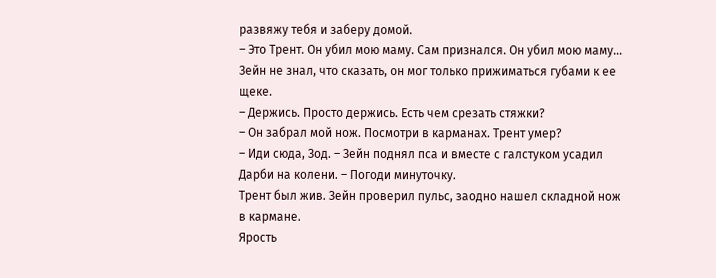развяжу тебя и заберу домой.
– Это Трент. Он убил мою маму. Сам признался. Он убил мою маму…
Зейн не знал, что сказать, он мог только прижиматься губами к ее щеке.
– Держись. Просто держись. Есть чем срезать стяжки?
– Он забрал мой нож. Посмотри в карманах. Трент умер?
– Иди сюда, Зод. – Зейн поднял пса и вместе с галстуком усадил Дарби на колени. – Погоди минуточку.
Трент был жив. Зейн проверил пульс, заодно нашел складной нож в кармане.
Ярость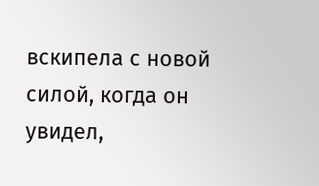вскипела с новой силой, когда он увидел,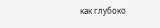как глубоко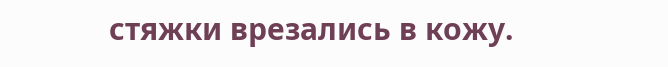стяжки врезались в кожу.